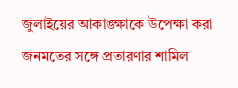জুলাইয়ের আকাঙ্ক্ষাকে উপেক্ষা করা জনমতের সঙ্গে প্রতারণার শামিল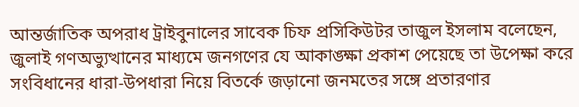আন্তর্জাতিক অপরাধ ট্রাইবুনালের সাবেক চিফ প্রসিকিউটর তাজুল ইসলাম বলেছেন, জুলাই গণঅভ্যুত্থানের মাধ্যমে জনগণের যে আকাঙ্ক্ষা প্রকাশ পেয়েছে তা উপেক্ষা করে সংবিধানের ধারা-উপধারা নিয়ে বিতর্কে জড়ানো জনমতের সঙ্গে প্রতারণার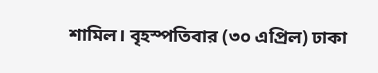শামিল। বৃহস্পতিবার (৩০ এপ্রিল) ঢাকা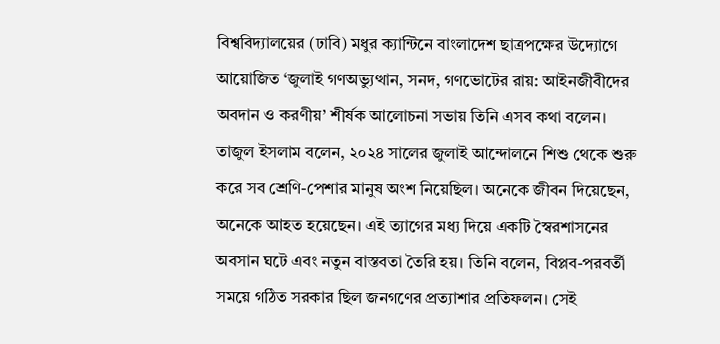বিশ্ববিদ্যালয়ের (ঢাবি) মধুর ক্যান্টিনে বাংলাদেশ ছাত্রপক্ষের উদ্যোগে আয়োজিত ‘জুলাই গণঅভ্যুত্থান, সনদ, গণভোটের রায়: আইনজীবীদের অবদান ও করণীয়’ শীর্ষক আলোচনা সভায় তিনি এসব কথা বলেন। তাজুল ইসলাম বলেন, ২০২৪ সালের জুলাই আন্দোলনে শিশু থেকে শুরু করে সব শ্রেণি-পেশার মানুষ অংশ নিয়েছিল। অনেকে জীবন দিয়েছেন, অনেকে আহত হয়েছেন। এই ত্যাগের মধ্য দিয়ে একটি স্বৈরশাসনের অবসান ঘটে এবং নতুন বাস্তবতা তৈরি হয়। তিনি বলেন, বিপ্লব-পরবর্তী সময়ে গঠিত সরকার ছিল জনগণের প্রত্যাশার প্রতিফলন। সেই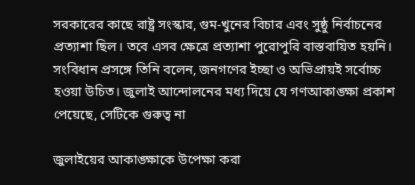সরকারের কাছে রাষ্ট্র সংস্কার, গুম-খুনের বিচার এবং সুষ্ঠু নির্বাচনের প্রত্যাশা ছিল। তবে এসব ক্ষেত্রে প্রত্যাশা পুরোপুরি বাস্তবায়িত হয়নি। সংবিধান প্রসঙ্গে তিনি বলেন, জনগণের ইচ্ছা ও অভিপ্রায়ই সর্বোচ্চ হওয়া উচিত। জুলাই আন্দোলনের মধ্য দিয়ে যে গণআকাঙ্ক্ষা প্রকাশ পেয়েছে, সেটিকে গুরুত্ব না

জুলাইয়ের আকাঙ্ক্ষাকে উপেক্ষা করা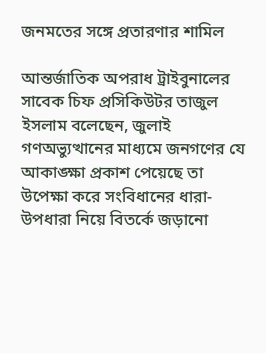জনমতের সঙ্গে প্রতারণার শামিল

আন্তর্জাতিক অপরাধ ট্রাইবুনালের সাবেক চিফ প্রসিকিউটর তাজুল ইসলাম বলেছেন, জুলাই গণঅভ্যুত্থানের মাধ্যমে জনগণের যে আকাঙ্ক্ষা প্রকাশ পেয়েছে তা উপেক্ষা করে সংবিধানের ধারা-উপধারা নিয়ে বিতর্কে জড়ানো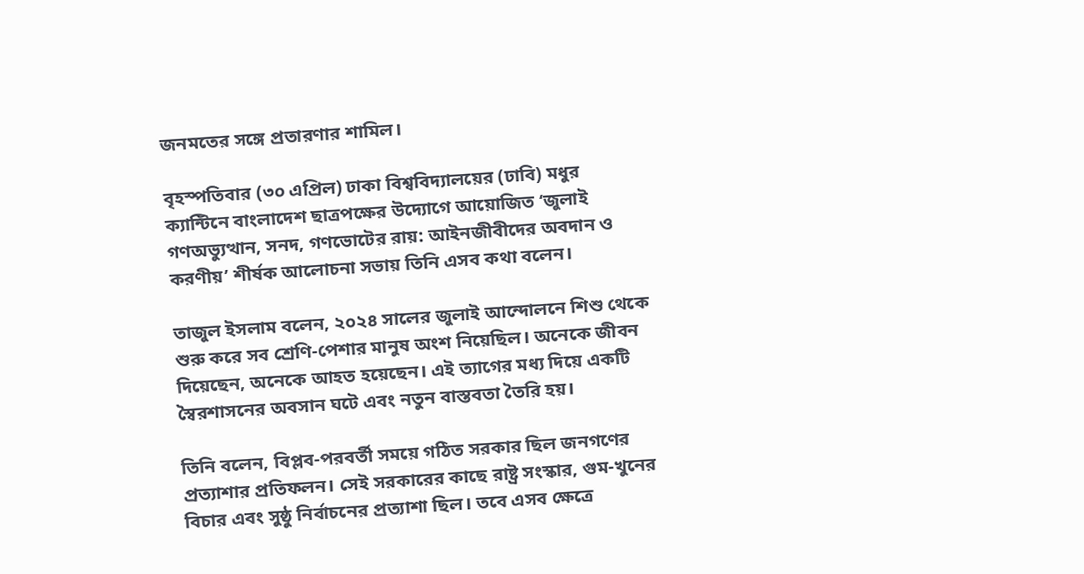জনমতের সঙ্গে প্রতারণার শামিল।

বৃহস্পতিবার (৩০ এপ্রিল) ঢাকা বিশ্ববিদ্যালয়ের (ঢাবি) মধুর ক্যান্টিনে বাংলাদেশ ছাত্রপক্ষের উদ্যোগে আয়োজিত ‘জুলাই গণঅভ্যুত্থান, সনদ, গণভোটের রায়: আইনজীবীদের অবদান ও করণীয়’ শীর্ষক আলোচনা সভায় তিনি এসব কথা বলেন।

তাজুল ইসলাম বলেন, ২০২৪ সালের জুলাই আন্দোলনে শিশু থেকে শুরু করে সব শ্রেণি-পেশার মানুষ অংশ নিয়েছিল। অনেকে জীবন দিয়েছেন, অনেকে আহত হয়েছেন। এই ত্যাগের মধ্য দিয়ে একটি স্বৈরশাসনের অবসান ঘটে এবং নতুন বাস্তবতা তৈরি হয়।

তিনি বলেন, বিপ্লব-পরবর্তী সময়ে গঠিত সরকার ছিল জনগণের প্রত্যাশার প্রতিফলন। সেই সরকারের কাছে রাষ্ট্র সংস্কার, গুম-খুনের বিচার এবং সুষ্ঠু নির্বাচনের প্রত্যাশা ছিল। তবে এসব ক্ষেত্রে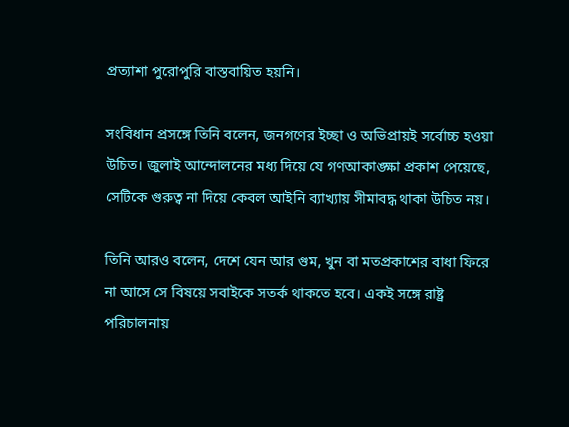প্রত্যাশা পুরোপুরি বাস্তবায়িত হয়নি।

সংবিধান প্রসঙ্গে তিনি বলেন, জনগণের ইচ্ছা ও অভিপ্রায়ই সর্বোচ্চ হওয়া উচিত। জুলাই আন্দোলনের মধ্য দিয়ে যে গণআকাঙ্ক্ষা প্রকাশ পেয়েছে, সেটিকে গুরুত্ব না দিয়ে কেবল আইনি ব্যাখ্যায় সীমাবদ্ধ থাকা উচিত নয়।

তিনি আরও বলেন, দেশে যেন আর গুম, খুন বা মতপ্রকাশের বাধা ফিরে না আসে সে বিষয়ে সবাইকে সতর্ক থাকতে হবে। একই সঙ্গে রাষ্ট্র পরিচালনায়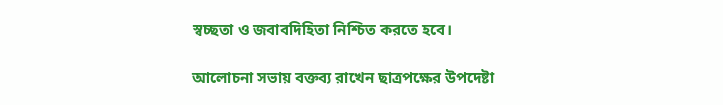স্বচ্ছতা ও জবাবদিহিতা নিশ্চিত করতে হবে।

আলোচনা সভায় বক্তব্য রাখেন ছাত্রপক্ষের উপদেষ্টা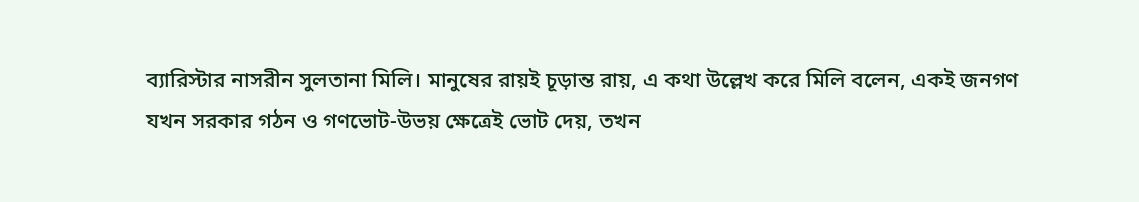ব্যারিস্টার নাসরীন সুলতানা মিলি। মানুষের রায়ই চূড়ান্ত রায়, এ কথা উল্লেখ করে মিলি বলেন, একই জনগণ যখন সরকার গঠন ও গণভোট-উভয় ক্ষেত্রেই ভোট দেয়, তখন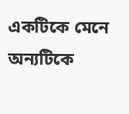একটিকে মেনে অন্যটিকে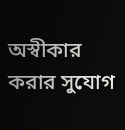অস্বীকার করার সুযোগ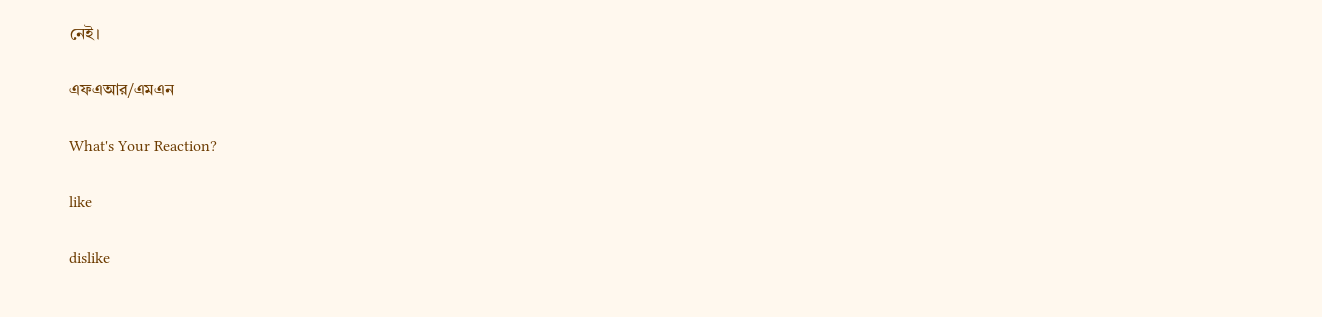নেই।

এফএআর/এমএন

What's Your Reaction?

like

dislike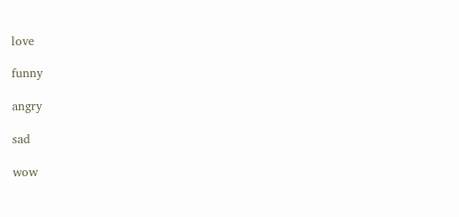love

funny

angry

sad

wow